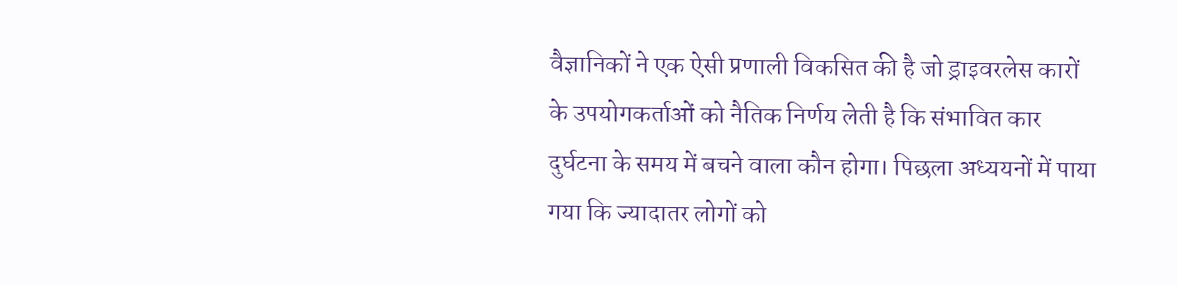वैज्ञानिकों ने एक ऐसी प्रणाली विकसित की है जो ड्राइवरलेस कारों के उपयोगकर्ताओं को नैतिक निर्णय लेती है कि संभावित कार दुर्घटना के समय में बचने वाला कौन होगा। पिछला अध्ययनों में पाया गया कि ज्यादातर लोगों को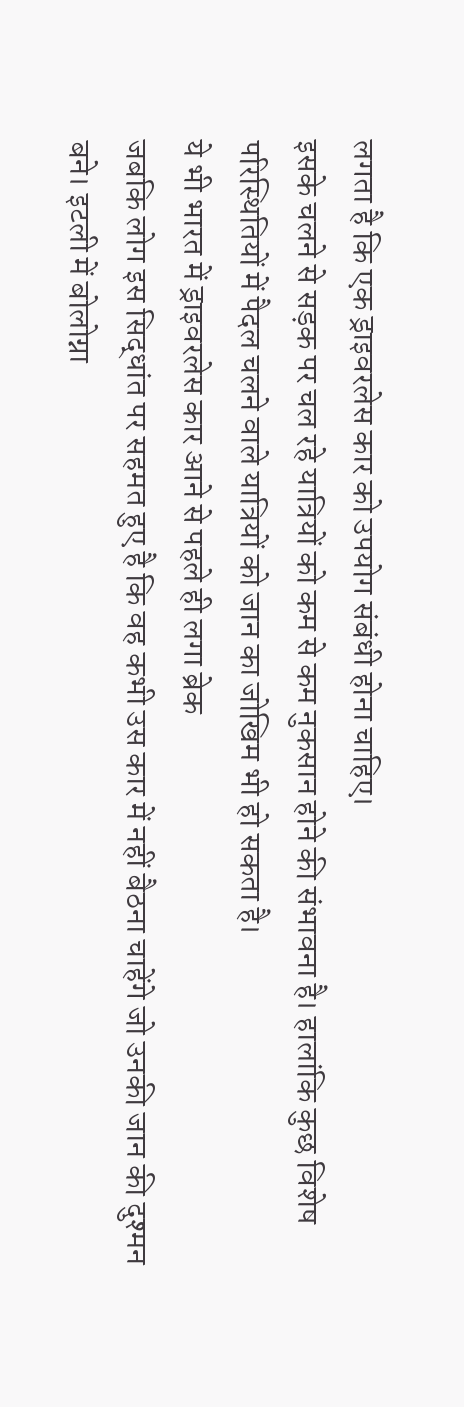लगता है कि एक ड्राइवरलेस कार को उपयोग संबंधी होना चाहिए।
इसके चलने से सड़क पर चल रहे यात्रियों को कम से कम नुकसान होने की संभावना है। हालांकि कुछ विशेष परिस्थितियों में पैदल चलने वाले यात्रियों को जान का जोखिम भी हो सकता है।
ये भी भारत में ड्राइवरलेस कार आने से पहले ही लगा ब्रेक
जबकि लोग इस सिद्धांत पर सहमत हुए है कि वह कभी उस कार में नहीं बैठना चाहेंगे जो उनकी जान की दुश्मन बने। इटली में बोलोग्ना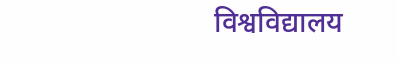विश्वविद्यालय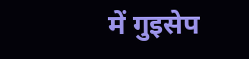में गुइसेप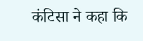कंटिसा ने कहा कि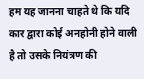हम यह जानना चाहते थे कि यदि कार द्वारा कोई अनहोनी होने वाली है तो उसके नियंत्रण की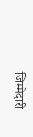जिम्मेदारी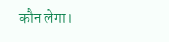कौन लेगा।